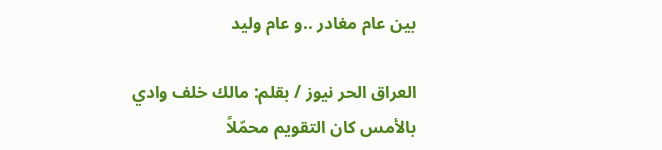بين عام مغادر ..و عام وليد

العراق الحر نيوز / بقلم: مالك خلف وادي
بالأمس كان التقويم محمّلاً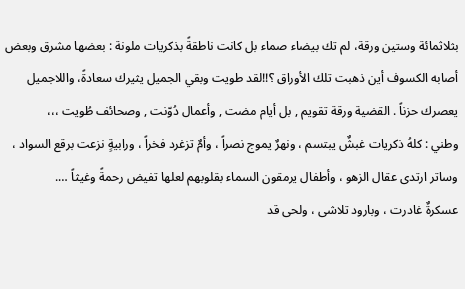بثلاثمائة وستين ورقة، لم تك بيضاء صماء بل كانت ناطقةً بذكريات ملونة : بعضها مشرق وبعض أصابه الكسوف أين ذهبت تلك الأوراق ؟!!لقد طويت وبقي الجميل يثيرك سعادةً، واللاجميل يعصرك حزناً . القضية ورقة تقويم , بل أيام مضت , وأعمال دُوّنت , وصحائف طُويت ،،،
وطني : كلهُ ذكريات غبشٌ يبتسم ، ونهرٌ يموج نصراً ، وأمٌ تزغرد فخراً ، ورابيةٍ نزعت برقع السواد ، وساتر ارتدى عقال الزهو ، وأطفال يرمقون السماء بقلوبهم لعلها تفيض رحمةً وغيثاً ….
عسكرةٌ غادرت ، وبارود تلاشى ، ولحى قد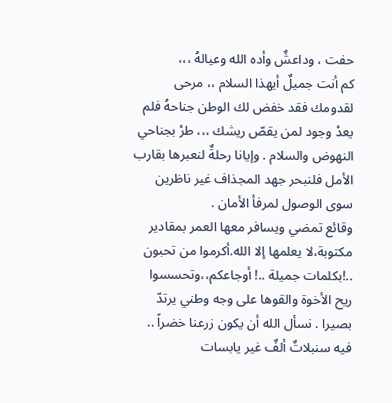حفت ، وداعشٌ وأده الله وعيالهُ ،،،
كم أنت جميلٌ أيهذا السلام ،، مرحى لقدومك فقد خفض لك الوطن جناحهُ فلم يعدْ وجود لمن يقصّ ريشك ،،، طرْ بجناحي النهوض والسلام . وإيانا رحلةٌ لنعبرها بقارب الأمل فلنبحر جهد المجذاف غير ناظرين سوى الوصول لمرفأ الأمان .
وقائع تمضي ويسافر معها العمر بمقادير مكتوبة،لا يعلمها إلا الله.أكرموا من تحبون ..!بكلمات جميلة ..! أوجاعكم،،وتحسسوا ريح الأخوة والقوها على وجه وطني يرتدّ بصيرا . نسأل الله أن يكون زرعنا خضراً .. فيه سنبلاتٌ ألفٌ غير يابسات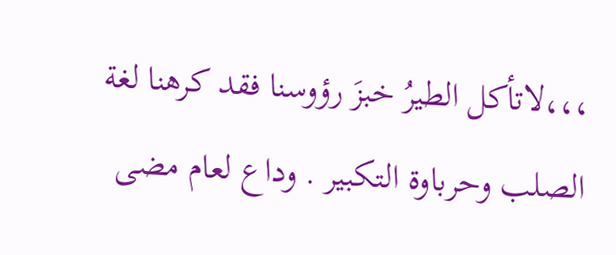،،،لاتأكل الطيرُ خبزَ رؤوسنا فقد كرهنا لغة الصلب وحرباوة التكبير . وداع لعام مضى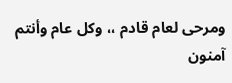ومرحى لعام قادم ،، وكل عام وأنتم آمنون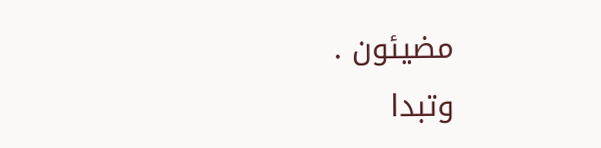مضيئون .
وتبدا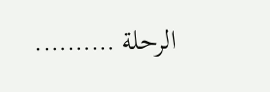الرحلة ……….